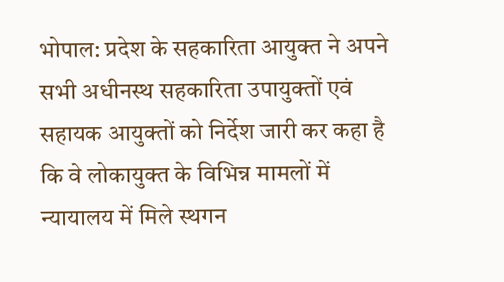भोपाल: प्रदेश के सहकारिता आयुक्त ने अपने सभी अधीनस्थ सहकारिता उपायुक्तों एवं सहायक आयुक्तों को निर्देश जारी कर कहा है कि वे लोकायुक्त के विभिन्न मामलों में न्यायालय में मिले स्थगन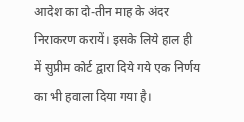आदेश का दो-तीन माह के अंदर निराकरण करायें। इसके लिये हाल ही में सुप्रीम कोर्ट द्वारा दिये गये एक निर्णय का भी हवाला दिया गया है।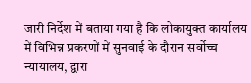जारी निर्देश में बताया गया है कि लोकायुक्त कार्यालय में विभिन्न प्रकरणों में सुनवाई के दौरान सर्वोच्च न्यायालय, द्वारा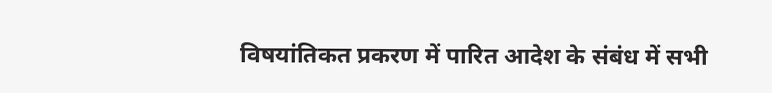विषयांतिकत प्रकरण में पारित आदेश के संबंध में सभी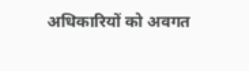अधिकारियों को अवगत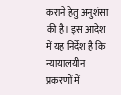कराने हेतु अनुशंसा की है। इस आदेश में यह निर्देश है कि न्यायालयीन प्रकरणों में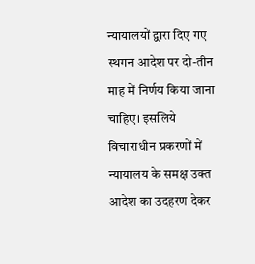न्यायालयों द्वारा दिए गए स्थगन आदेश पर दो-तीन माह में निर्णय किया जाना चाहिए। इसलिये विचाराधीन प्रकरणों में न्यायालय के समक्ष उक्त आदेश का उदहरण देकर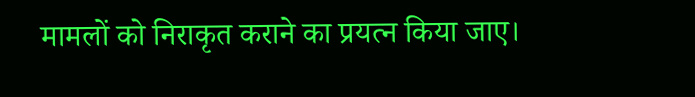मामलों को निराकृत कराने का प्रयत्न किया जाए।